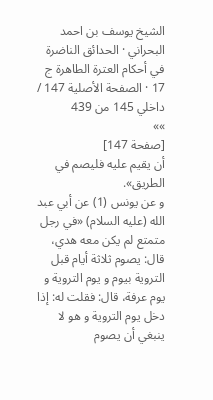الشيخ يوسف بن احمد البحراني · الحدائق الناضرة في أحكام العترة الطاهرة ج 17 · الصفحة الأصلية 147 / داخلي 145 من 439
»»
[صفحة 147]
أن يقيم عليه فليصم في الطريق».
و عن يونس (1) عن أبي عبد الله (عليه السلام) «في رجل متمتع لم يكن معه هدي، قال: يصوم ثلاثة أيام قبل التروية بيوم و يوم التروية و يوم عرفة، قال: فقلت له: إذا دخل يوم التروية و هو لا ينبغي أن يصوم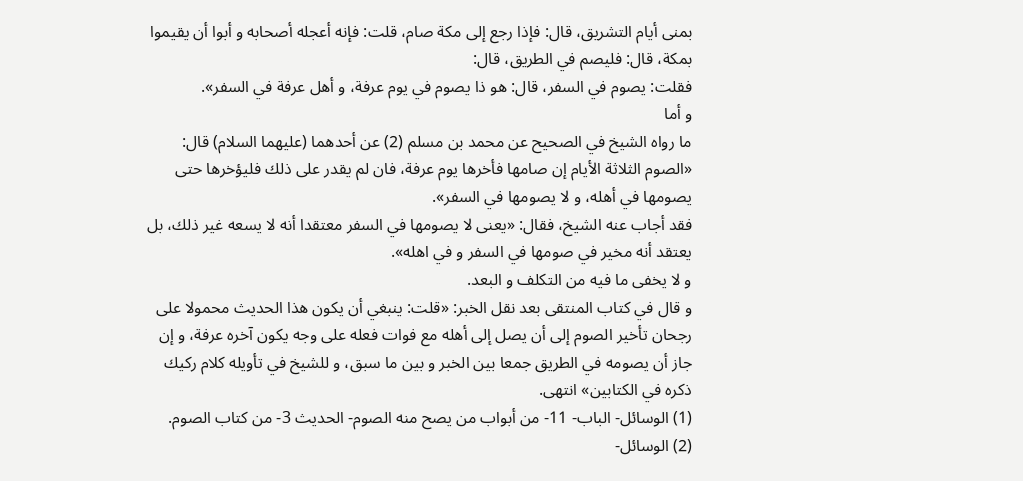بمنى أيام التشريق، قال: فإذا رجع إلى مكة صام، قلت: فإنه أعجله أصحابه و أبوا أن يقيموا بمكة، قال: فليصم في الطريق، قال:
فقلت: يصوم في السفر، قال: هو ذا يصوم في يوم عرفة، و أهل عرفة في السفر».
و أما
ما رواه الشيخ في الصحيح عن محمد بن مسلم (2) عن أحدهما (عليهما السلام) قال: «الصوم الثلاثة الأيام إن صامها فأخرها يوم عرفة، فان لم يقدر على ذلك فليؤخرها حتى يصومها في أهله، و لا يصومها في السفر».
فقد أجاب عنه الشيخ، فقال: «يعنى لا يصومها في السفر معتقدا أنه لا يسعه غير ذلك، بل يعتقد أنه مخير في صومها في السفر و في اهله».
و لا يخفى ما فيه من التكلف و البعد.
و قال في كتاب المنتقى بعد نقل الخبر: «قلت: ينبغي أن يكون هذا الحديث محمولا على رجحان تأخير الصوم إلى أن يصل إلى أهله مع فوات فعله على وجه يكون آخره عرفة، و إن جاز أن يصومه في الطريق جمعا بين الخبر و بين ما سبق، و للشيخ في تأويله كلام ركيك ذكره في الكتابين» انتهى.
(1) الوسائل- الباب- 11- من أبواب من يصح منه الصوم- الحديث 3- من كتاب الصوم.
(2) الوسائل-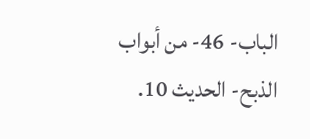الباب- 46- من أبواب الذبح- الحديث 10.